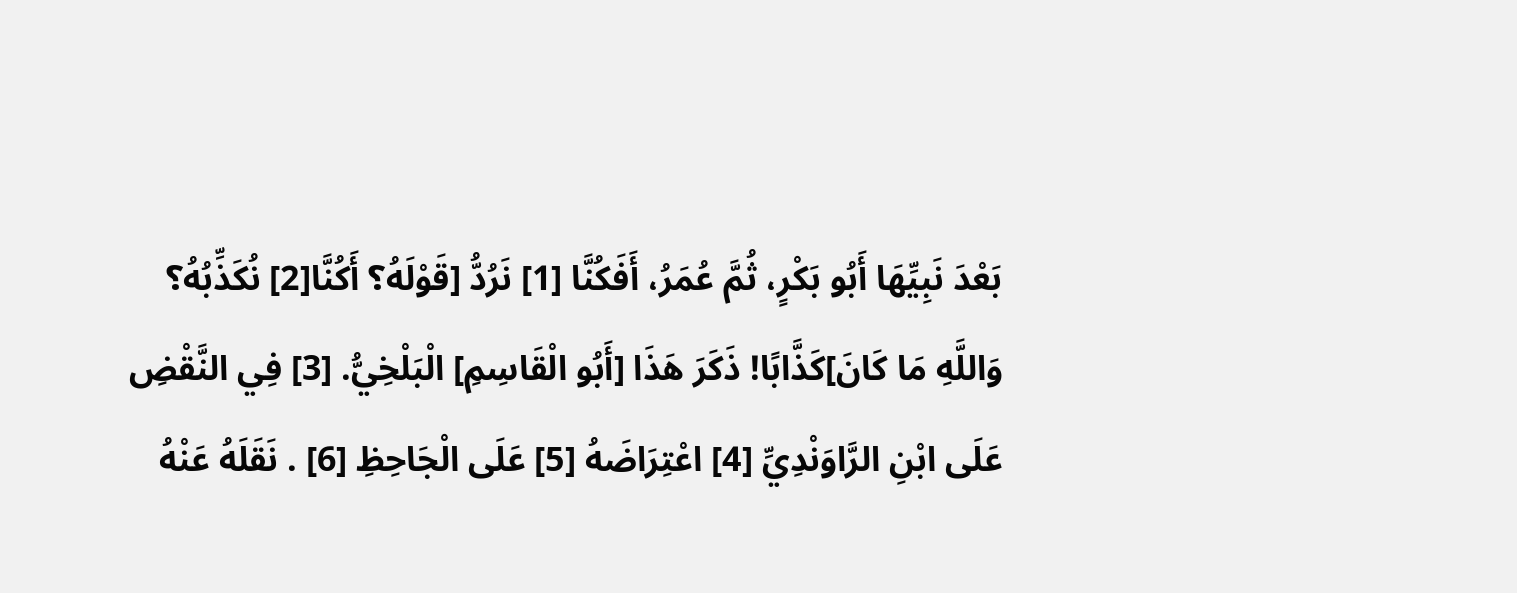بَعْدَ نَبِيِّهَا أَبُو بَكْرٍ، ثُمَّ عُمَرُ، أَفَكُنَّا [1] نَرُدُّ [قَوْلَهُ؟ أَكُنَّا[2] نُكَذِّبُهُ؟ وَاللَّهِ مَا كَانَ]كَذَّابًا! ذَكَرَ هَذَا [أَبُو الْقَاسِمِ] الْبَلْخِيُّ. [3] فِي النَّقْضِ عَلَى ابْنِ الرَّاوَنْدِيِّ [4] اعْتِرَاضَهُ [5] عَلَى الْجَاحِظِ [6] . نَقَلَهُ عَنْهُ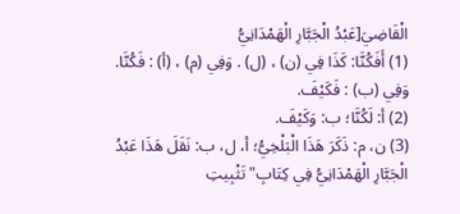الْقَاضِيَ[عَبْدُ الْجَبَّارِ الْهَمْدَانِيُّ
(1) أَفَكُنَّا: كَذَا فِي (ن) ، (ل) . وَفِي (م) ، (أ) : فَكُنَّا. وَفِي (ب) : فَكَيْفَ.
(2) أ: لَكُنَّا؛ ب: وَكَيْفَ.
(3) ن، م: ذَكَرَ هَذَا الْبَلْخِيُّ؛ أ، ل، ب: نَقَلَ هَذَا عَبْدُ الْجَبَّارِ الْهَمْدَانِيُّ فِي كِتَابِ"تَثْبِيتِ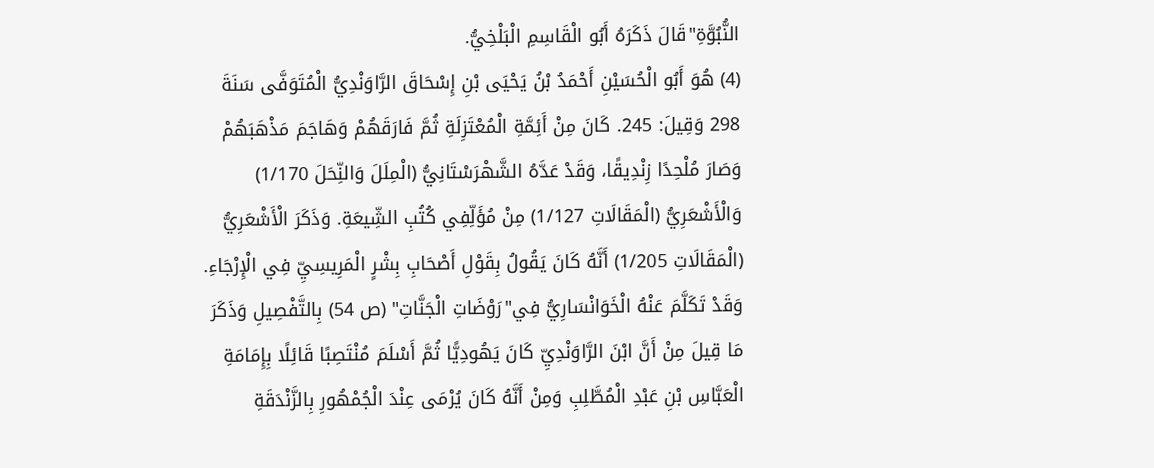النُّبُوَّةِ"قَالَ ذَكَرَهُ أَبُو الْقَاسِمِ الْبَلْخِيُّ.
(4) هُوَ أَبُو الْحُسَيْنِ أَحْمَدُ بْنُ يَحْيَى بْنِ إِسْحَاقَ الرَّاوَنْدِيُّ الْمُتَوَفَّى سَنَةَ 298 وَقِيلَ: 245. كَانَ مِنْ أَئِمَّةِ الْمُعْتَزِلَةِ ثُمَّ فَارَقَهُمْ وَهَاجَمَ مَذْهَبَهُمْ وَصَارَ مُلْحِدًا زِنْدِيقًا، وَقَدْ عَدَّهُ الشَّهْرَسْتَانِيُّ (الْمِلَلَ وَالنِّحَلَ 1/170) وَالْأَشْعَرِيُّ (الْمَقَالَاتِ 1/127) مِنْ مُؤَلِّفِي كُتُبِ الشِّيعَةِ. وَذَكَرَ الْأَشْعَرِيُّ (الْمَقَالَاتِ 1/205) أَنَّهُ كَانَ يَقُولُ بِقَوْلِ أَصْحَابِ بِشْرٍ الْمَرِيسِيِّ فِي الْإِرْجَاءِ. وَقَدْ تَكَلَّمَ عَنْهُ الْخَوَانْسَارِيُّ فِي"رَوْضَاتِ الْجَنَّاتِ" (ص 54) بِالتَّفْصِيلِ وَذَكَرَ مَا قِيلَ مِنْ أَنَّ ابْنَ الرَّاوَنْدِيِّ كَانَ يَهُودِيًّا ثُمَّ أَسْلَمَ مُنْتَصِبًا قَائِلًا بِإِمَامَةِ الْعَبَّاسِ بْنِ عَبْدِ الْمُطَّلِبِ وَمِنْ أَنَّهُ كَانَ يُرْمَى عِنْدَ الْجُمْهُورِ بِالزَّنْدَقَةِ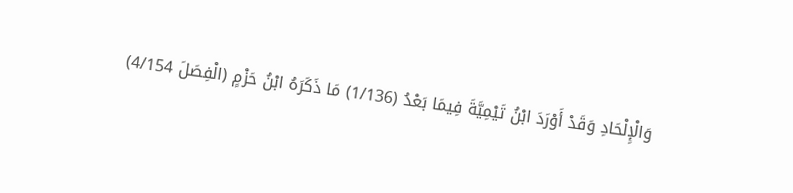وَالْإِلْحَادِ وَقَدْ أَوْرَدَ ابْنُ تَيْمِيَّةَ فِيمَا بَعْدُ (1/136) مَا ذَكَرَهُ ابْنُ حَزْمٍ (الْفِصَلَ 4/154)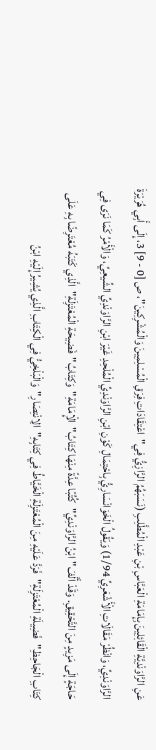عَنِ الرَّاوَنْدِيَّةِ الْقَائِلِينَ بِإِمَامَةِ الْعَبَّاسِ بْنِ عَبْدِ الْمُطَّلِبِ (نَسَبَهُمُ الرَّازِيُّ فِي"اعْتِقَادَاتِ فِرَقِ الْمُسْلِمِينَ وَالْمُشْرِكِينَ"، ص [0 - 9] 3، إِلَى أَبِي هُرَيْرَةَ الرَّاوَنْدِيِّ، وَانْظُرْ مَقَالَاتِ الْأَشْعَرِيِّ 1/94) وَيَقُولُ الْخَوَانْسَارِيُّ بِاحْتِمَالِ كَوْنِ ابْنِ الرَّاوَنْدِيِّ الْمُلْحِدِ غَيْرَ ابْنِ الرَّاوَنْدِيِّ الشِّيعِيِّ، وَالْأَمْرُ كَمَا نَرَى فِي حَاجَةٍ إِلَى مَزِيدٍ مِنَ التَّحْقِيقِ. وَقَدْ أَلَّفَ"ابْنُ الرَّاوَنْدِيِّ"كُتُبًا عِدَّةً مِنْهَا كِتَابُ"الْإِمَامَةِ"وَكِتَابُ"فَضِيحَةِ الْمُعْتَزِلَةِ"الَّذِي كَتَبَهُ مُعْتَرِضًا بِهِ عَلَى كِتَابِ الْجَاحِظِ"فَضِيلَةِ الْمُعْتَزِلَةِ"فَرَدَّ عَلَيْهِ مِنَ الْمُعْتَزِلَةِ الْخَيَّاطُ فِي كِتَابِهِ"الِانْتِصَارِ"وَالْبَلْخِيُّ فِي الْكِتَابِ الَّذِي يُشِيرُ إِلَيْهِ ابْنُ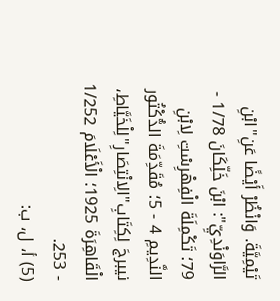تَيْمِيَّةَ. وَانْظُرْ أَيْضًا عَنِ"ابْنِ الرَّاوَنْدِيِّ": ابْنَ خَلِّكَانَ 1/78 - 79؛ تَكْمِلَةَ الْفِهْرِسْتِ لِابْنِ النَّدِيمِ 4 - 5؛ مُقَدِّمَةَ الدُّكْتُور نيبرجَ لِكِتَابِ"الِانْتِصَارِ"لِلْخَيَّاطِ، الْقَاهِرَةَ 1925؛ الْأَعْلَامَ 1/252 - 253.
(5) أ، ل، ب: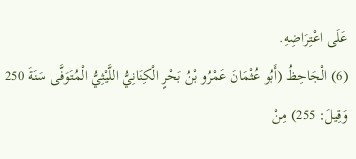عَلَى اعْتِرَاضِهِ.
(6) الْجَاحِظُ (أَبُو عُثْمَانَ عَمْرُو بْنُ بَحْرٍ الْكِنَانِيُّ اللَّيْثِيُّ الْمُتَوَفَّى سَنَةَ 250 وَقِيلَ: 255) مِنْ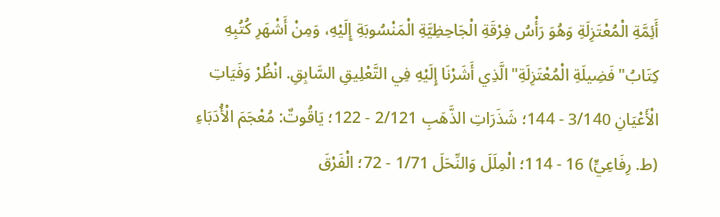أَئِمَّةِ الْمُعْتَزِلَةِ وَهُوَ رَأْسُ فِرْقَةِ الْجَاحِظِيَّةِ الْمَنْسُوبَةِ إِلَيْهِ، وَمِنْ أَشْهَرِ كُتُبِهِ كِتَابُ"فَضِيلَةِ الْمُعْتَزِلَةِ"الَّذِي أَشَرْنَا إِلَيْهِ فِي التَّعْلِيقِ السَّابِقِ. انْظُرْ وَفَيَاتِ الْأَعْيَانِ 3/140 - 144؛ شَذَرَاتِ الذَّهَبِ 2/121 - 122؛ يَاقُوتٌ: مُعْجَمَ الْأُدَبَاءِ (ط. رِفَاعِيٍّ) 16 - 114؛ الْمِلَلَ وَالنِّحَلَ 1/71 - 72؛ الْفَرْقَ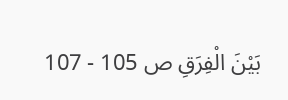بَيْنَ الْفِرَقِ ص 105 - 107